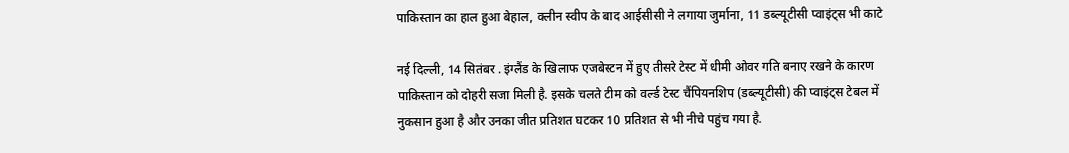पाकिस्तान का हाल हुआ बेहाल, क्लीन स्वीप के बाद आईसीसी ने लगाया जुर्माना, 11 डब्ल्यूटीसी प्वाइंट्स भी काटे

नई दिल्ली, 14 सितंबर . इंग्लैंड के खिलाफ एजबेस्टन में हुए तीसरे टेस्ट में धीमी ओवर गति बनाए रखने के कारण पाकिस्तान को दोहरी सजा मिली है. इसके चलते टीम को वर्ल्ड टेस्ट चैंपियनशिप (डब्ल्यूटीसी) की प्वाइंट्स टेबल में नुकसान हुआ है और उनका जीत प्रतिशत घटकर 10 प्रतिशत से भी नीचे पहुंच गया है.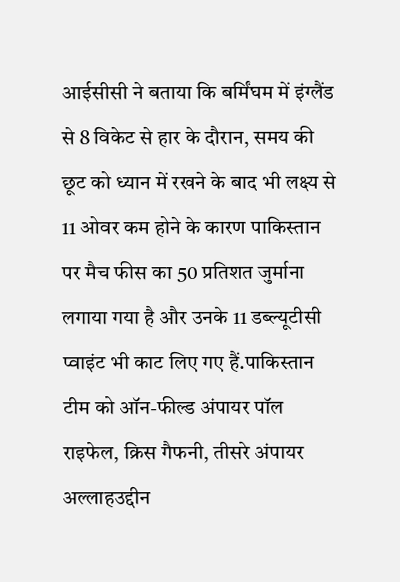आईसीसी ने बताया कि बर्मिंघम में इंग्लैंड से 8 विकेट से हार के दौरान, समय की छूट को ध्यान में रखने के बाद भी लक्ष्य से 11 ओवर कम होने के कारण पाकिस्तान पर मैच फीस का 50 प्रतिशत जुर्माना लगाया गया है और उनके 11 डब्ल्यूटीसी प्वाइंट भी काट लिए गए हैं.पाकिस्तान टीम को ऑन-फील्ड अंपायर पॉल राइफेल, क्रिस गैफनी, तीसरे अंपायर अल्लाहउद्दीन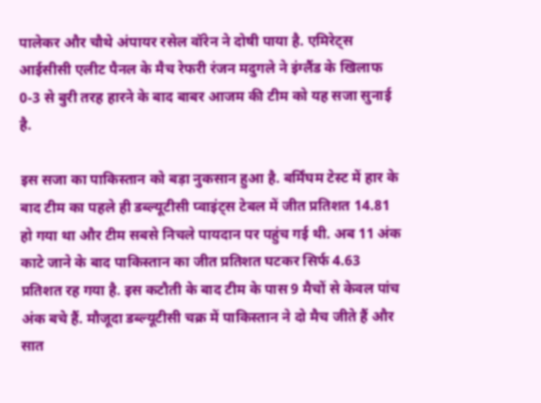पालेकर और चौथे अंपायर रसेल वॉरेन ने दोषी पाया है. एमिरेट्स आईसीसी एलीट पैनल के मैच रेफरी रंजन मदुगले ने इंग्लैंड के खिलाफ 0-3 से बुरी तरह हारने के बाद बाबर आजम की टीम को यह सजा सुनाई है.

इस सजा का पाकिस्तान को बड़ा नुकसान हुआ है. बर्मिंघम टेस्ट में हार के बाद टीम का पहले ही डब्ल्यूटीसी प्वाइंट्स टेबल में जीत प्रतिशत 14.81 हो गया था और टीम सबसे निचले पायदान पर पहुंच गई थी. अब 11 अंक काटे जाने के बाद पाकिस्तान का जीत प्रतिशत घटकर सिर्फ 4.63 प्रतिशत रह गया है. इस कटौती के बाद टीम के पास 9 मैचों से केवल पांच अंक बचे हैं. मौजूदा डब्ल्यूटीसी चक्र में पाकिस्तान ने दो मैच जीते हैं और सात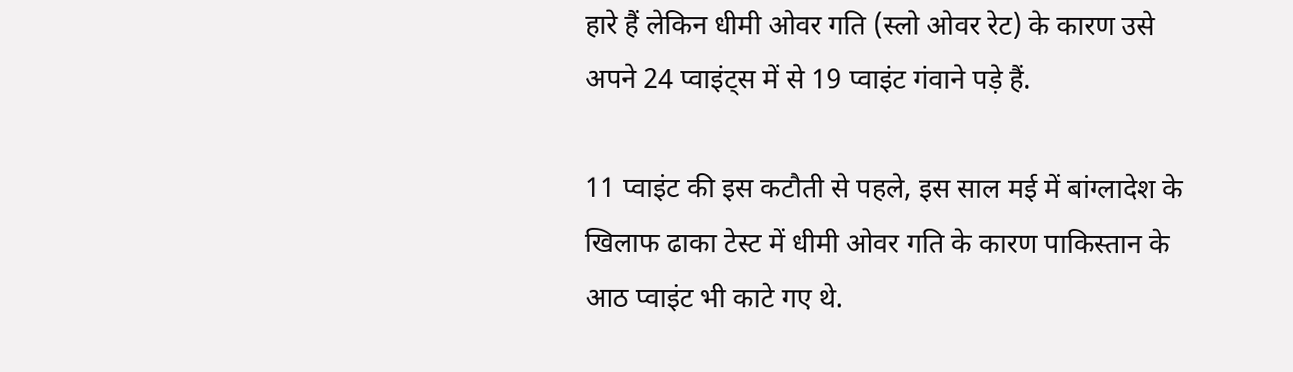हारे हैं लेकिन धीमी ओवर गति (स्लो ओवर रेट) के कारण उसे अपने 24 प्वाइंट्स में से 19 प्वाइंट गंवाने पड़े हैं.

11 प्वाइंट की इस कटौती से पहले, इस साल मई में बांग्लादेश के खिलाफ ढाका टेस्ट में धीमी ओवर गति के कारण पाकिस्तान के आठ प्वाइंट भी काटे गए थे.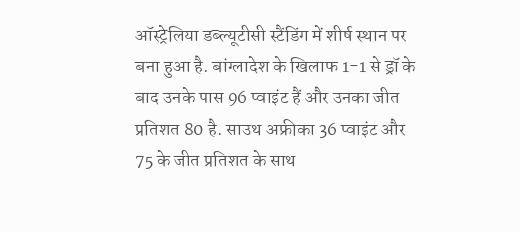ऑस्ट्रेलिया डब्ल्यूटीसी स्टैंडिंग में शीर्ष स्थान पर बना हुआ है. बांग्लादेश के खिलाफ 1-1 से ड्रॉ के बाद उनके पास 96 प्वाइंट हैं और उनका जीत प्रतिशत 80 है. साउथ अफ्रीका 36 प्वाइंट और 75 के जीत प्रतिशत के साथ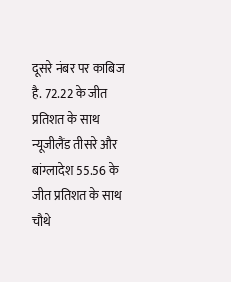दूसरे नंबर पर काबिज है. 72.22 के जीत प्रतिशत के साथ न्यूजीलैंड तीसरे और बांग्लादेश 55.56 के जीत प्रतिशत के साथ चौथे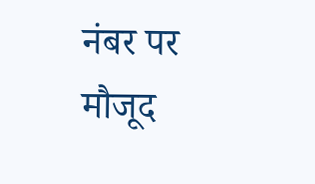नंबर पर मौजूद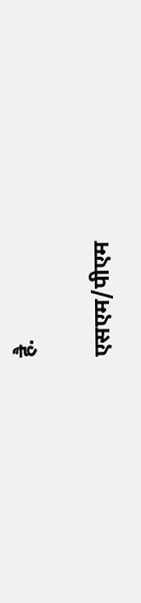है.

एसएम/पीएम